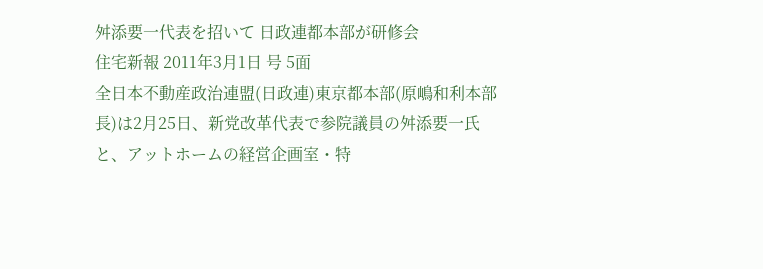舛添要一代表を招いて 日政連都本部が研修会
住宅新報 2011年3月1日 号 5面
全日本不動産政治連盟(日政連)東京都本部(原嶋和利本部長)は2月25日、新党改革代表で参院議員の舛添要一氏と、アットホームの経営企画室・特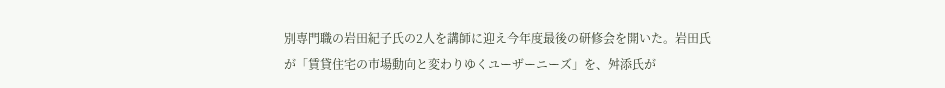別専門職の岩田紀子氏の2人を講師に迎え今年度最後の研修会を開いた。岩田氏が「賃貸住宅の市場動向と変わりゆくユーザーニーズ」を、舛添氏が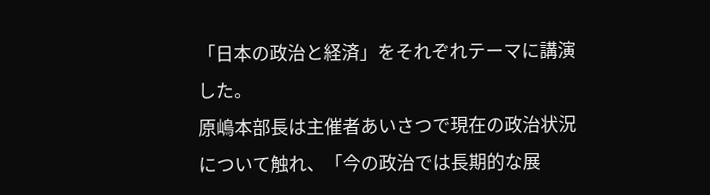「日本の政治と経済」をそれぞれテーマに講演した。
原嶋本部長は主催者あいさつで現在の政治状況について触れ、「今の政治では長期的な展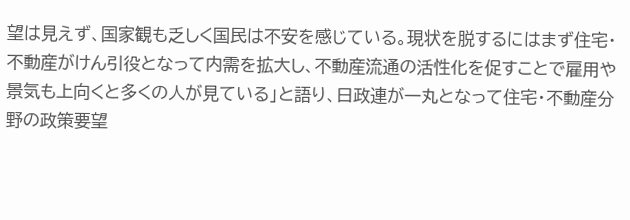望は見えず、国家観も乏しく国民は不安を感じている。現状を脱するにはまず住宅・不動産がけん引役となって内需を拡大し、不動産流通の活性化を促すことで雇用や景気も上向くと多くの人が見ている」と語り、日政連が一丸となって住宅・不動産分野の政策要望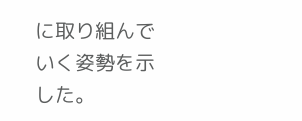に取り組んでいく姿勢を示した。